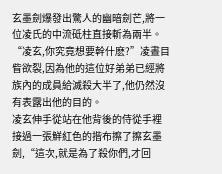玄墨劍爆發出驚人的幽暗劍芒,將一位凌氏的中流砥柱直接斬為兩半。
“凌玄,你究竟想要幹什麽?”凌晝目眥欲裂,因為他的這位好弟弟已經將族內的成員給滅殺大半了,他仍然沒有表露出他的目的。
凌玄伸手從站在他背後的侍從手裡接過一張鮮紅色的揩布擦了擦玄墨劍,“這次,就是為了殺你們,才回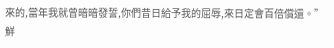來的,當年我就曾暗暗發誓,你們昔日給予我的屈辱,來日定會百倍償還。”鮮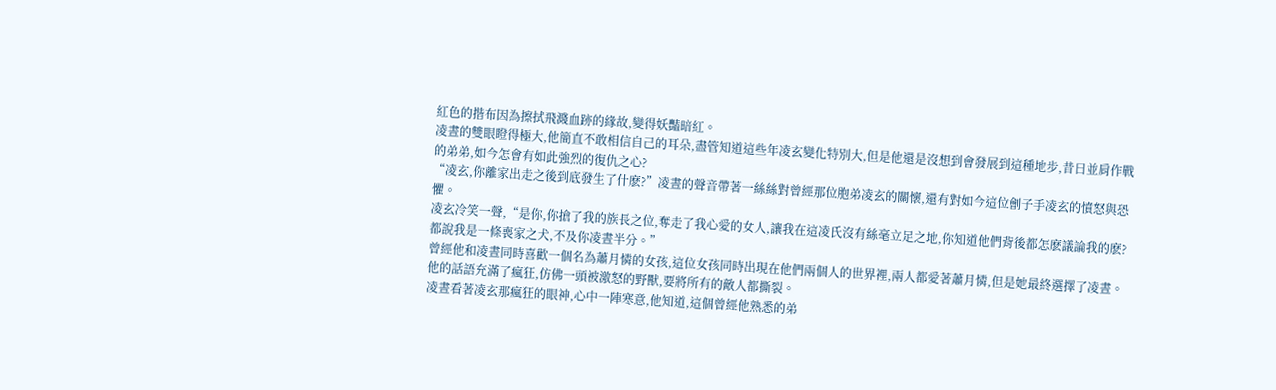紅色的揩布因為擦拭飛濺血跡的緣故,變得妖豔暗紅。
凌晝的雙眼瞪得極大,他簡直不敢相信自己的耳朵,盡管知道這些年凌玄變化特別大,但是他還是沒想到會發展到這種地步,昔日並肩作戰的弟弟,如今怎會有如此強烈的復仇之心?
“凌玄,你離家出走之後到底發生了什麽?”凌晝的聲音帶著一絲絲對曾經那位胞弟凌玄的關懷,還有對如今這位劊子手凌玄的憤怒與恐懼。
凌玄冷笑一聲,“是你,你搶了我的族長之位,奪走了我心愛的女人,讓我在這凌氏沒有絲毫立足之地,你知道他們背後都怎麽議論我的麽?都說我是一條喪家之犬,不及你凌晝半分。”
曾經他和凌晝同時喜歡一個名為蕭月憐的女孩,這位女孩同時出現在他們兩個人的世界裡,兩人都愛著蕭月憐,但是她最終選擇了凌晝。
他的話語充滿了瘋狂,仿佛一頭被激怒的野獸,要將所有的敵人都撕裂。
凌晝看著凌玄那瘋狂的眼神,心中一陣寒意,他知道,這個曾經他熟悉的弟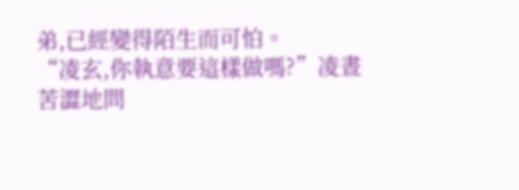弟,已經變得陌生而可怕。
“凌玄,你執意要這樣做嗎?”凌晝苦澀地問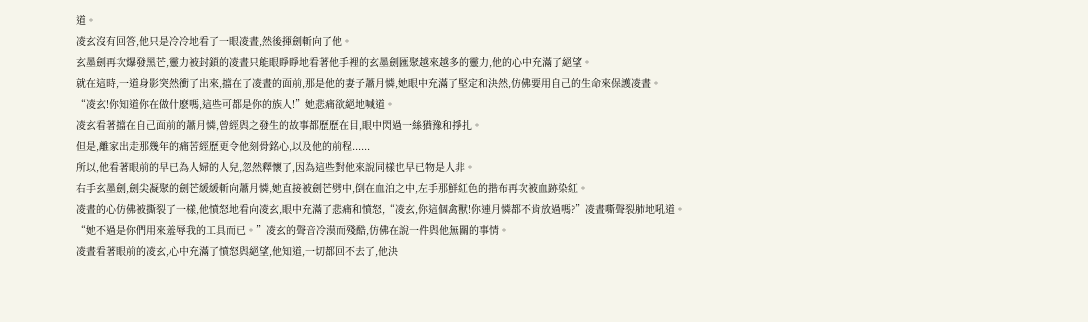道。
凌玄沒有回答,他只是冷冷地看了一眼凌晝,然後揮劍斬向了他。
玄墨劍再次爆發黑芒,靈力被封鎖的凌晝只能眼睜睜地看著他手裡的玄墨劍匯聚越來越多的靈力,他的心中充滿了絕望。
就在這時,一道身影突然衝了出來,擋在了凌晝的面前,那是他的妻子蕭月憐,她眼中充滿了堅定和決然,仿佛要用自己的生命來保護凌晝。
“凌玄!你知道你在做什麽嗎,這些可都是你的族人!”她悲痛欲絕地喊道。
凌玄看著擋在自己面前的蕭月憐,曾經與之發生的故事都歷歷在目,眼中閃過一絲猶豫和掙扎。
但是,離家出走那幾年的痛苦經歷更令他刻骨銘心,以及他的前程......
所以,他看著眼前的早已為人婦的人兒,忽然釋懷了,因為這些對他來說同樣也早已物是人非。
右手玄墨劍,劍尖凝聚的劍芒緩緩斬向蕭月憐,她直接被劍芒劈中,倒在血泊之中,左手那鮮紅色的揩布再次被血跡染紅。
凌晝的心仿佛被撕裂了一樣,他憤怒地看向凌玄,眼中充滿了悲痛和憤怒,“凌玄,你這個禽獸!你連月憐都不肯放過嗎?”凌晝嘶聲裂肺地吼道。
“她不過是你們用來羞辱我的工具而已。”凌玄的聲音冷漠而殘酷,仿佛在說一件與他無關的事情。
凌晝看著眼前的凌玄,心中充滿了憤怒與絕望,他知道,一切都回不去了,他決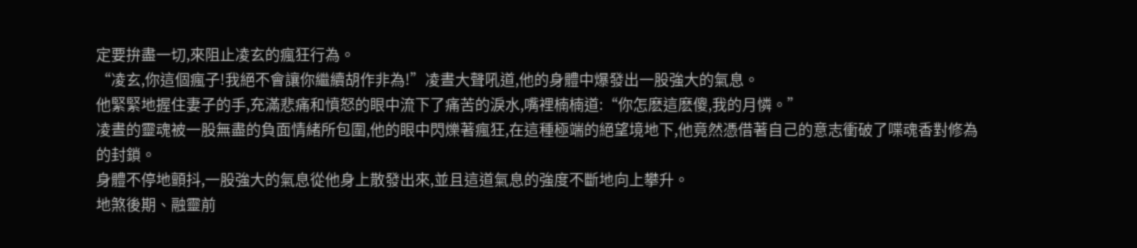定要拚盡一切,來阻止凌玄的瘋狂行為。
“凌玄,你這個瘋子!我絕不會讓你繼續胡作非為!”凌晝大聲吼道,他的身體中爆發出一股強大的氣息。
他緊緊地握住妻子的手,充滿悲痛和憤怒的眼中流下了痛苦的淚水,嘴裡楠楠道:“你怎麽這麽傻,我的月憐。”
凌晝的靈魂被一股無盡的負面情緒所包圍,他的眼中閃爍著瘋狂,在這種極端的絕望境地下,他竟然憑借著自己的意志衝破了喋魂香對修為的封鎖。
身體不停地顫抖,一股強大的氣息從他身上散發出來,並且這道氣息的強度不斷地向上攀升。
地煞後期、融靈前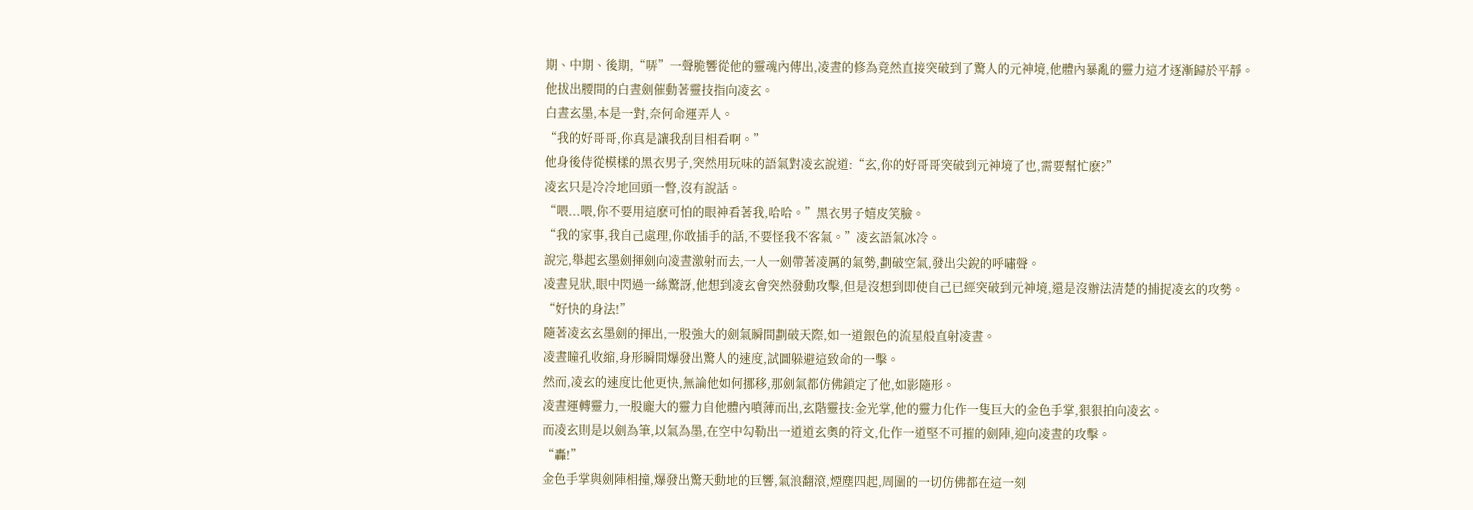期、中期、後期,“哢”一聲脆響從他的靈魂內傳出,凌晝的修為竟然直接突破到了驚人的元神境,他體內暴亂的靈力這才逐漸歸於平靜。
他拔出腰間的白晝劍催動著靈技指向凌玄。
白晝玄墨,本是一對,奈何命運弄人。
“我的好哥哥,你真是讓我刮目相看啊。”
他身後侍從模樣的黑衣男子,突然用玩味的語氣對凌玄說道:“玄,你的好哥哥突破到元神境了也,需要幫忙麽?”
凌玄只是冷冷地回頭一瞥,沒有說話。
“喂...喂,你不要用這麽可怕的眼神看著我,哈哈。”黑衣男子嬉皮笑臉。
“我的家事,我自己處理,你敢插手的話,不要怪我不客氣。”凌玄語氣冰冷。
說完,舉起玄墨劍揮劍向凌晝激射而去,一人一劍帶著凌厲的氣勢,劃破空氣,發出尖銳的呼嘯聲。
凌晝見狀,眼中閃過一絲驚訝,他想到凌玄會突然發動攻擊,但是沒想到即使自己已經突破到元神境,還是沒辦法清楚的捕捉凌玄的攻勢。
“好快的身法!”
隨著凌玄玄墨劍的揮出,一股強大的劍氣瞬間劃破天際,如一道銀色的流星般直射凌晝。
凌晝瞳孔收縮,身形瞬間爆發出驚人的速度,試圖躲避這致命的一擊。
然而,凌玄的速度比他更快,無論他如何挪移,那劍氣都仿佛鎖定了他,如影隨形。
凌晝運轉靈力,一股龐大的靈力自他體內噴薄而出,玄階靈技:金光掌,他的靈力化作一隻巨大的金色手掌,狠狠拍向凌玄。
而凌玄則是以劍為筆,以氣為墨,在空中勾勒出一道道玄奧的符文,化作一道堅不可摧的劍陣,迎向凌晝的攻擊。
“轟!”
金色手掌與劍陣相撞,爆發出驚天動地的巨響,氣浪翻滾,煙塵四起,周圍的一切仿佛都在這一刻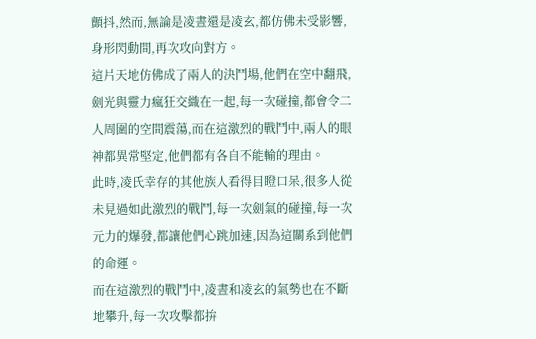顫抖,然而,無論是凌晝還是凌玄,都仿佛未受影響,身形閃動間,再次攻向對方。
這片天地仿佛成了兩人的決鬥場,他們在空中翻飛,劍光與靈力瘋狂交織在一起,每一次碰撞,都會令二人周圍的空間震蕩,而在這激烈的戰鬥中,兩人的眼神都異常堅定,他們都有各自不能輸的理由。
此時,凌氏幸存的其他族人看得目瞪口呆,很多人從未見過如此激烈的戰鬥,每一次劍氣的碰撞,每一次元力的爆發,都讓他們心跳加速,因為這關系到他們的命運。
而在這激烈的戰鬥中,凌晝和凌玄的氣勢也在不斷地攀升,每一次攻擊都拚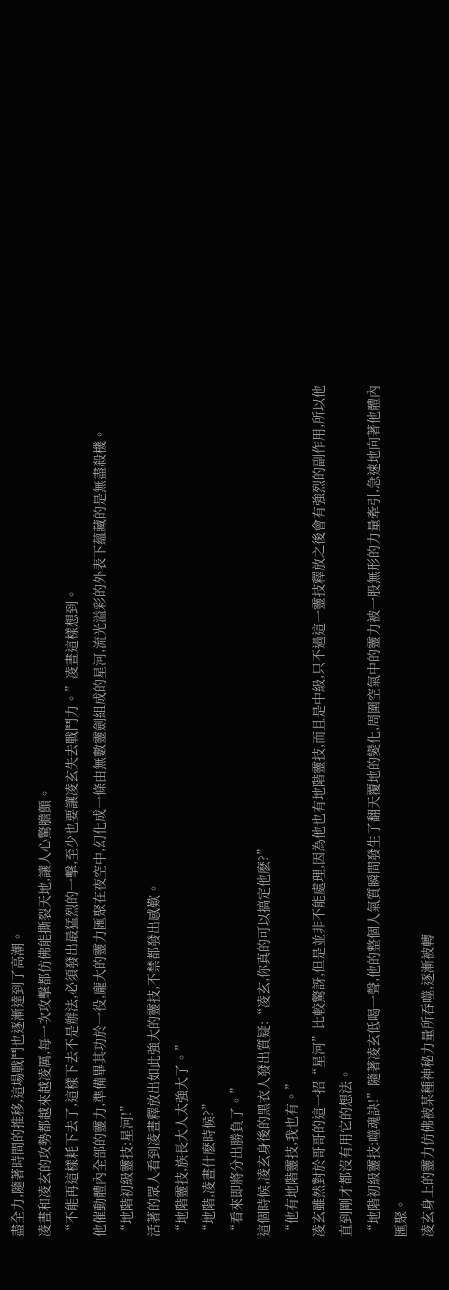盡全力,隨著時間的推移,這場戰鬥也逐漸達到了高潮。
凌晝和凌玄的攻勢都越來越凌厲,每一次攻擊都仿佛能撕裂天地,讓人心驚膽顫。
“不能再這樣耗下去了,這樣下去不是辦法,必須發出最猛烈的一擊,至少也要讓凌玄失去戰鬥力。”凌晝這樣想到。
他催動體內全部的靈力,準備畢其功於一役,龐大的靈力匯聚在夜空中,幻化成一條由無數靈劍組成的星河,流光溢彩的外表下蘊藏的是無盡殺機。
“地階初級靈技:星河!”
活著的眾人看到凌晝釋放出如此強大的靈技,不禁都發出感歎。
“地階靈技,族長大人太強大了。”
“地階,凌晝什麽時候?”
“看來即將分出勝負了。”
這個時候,凌玄身後的黑衣人發出質疑:“凌玄,你真的可以搞定他麽?”
“他有地階靈技,我也有。”
凌玄雖然對於哥哥的這一招“星河”比較驚訝,但是並非不能處理,因為他也有地階靈技,而且是中級,只不過這一靈技釋放之後會有強烈的副作用,所以他直到剛才都沒有用它的想法。
“地階初級靈技:噬魂訣!”隨著凌玄低喝一聲,他的整個人氣質瞬間發生了翻天覆地的變化,周圍空氣中的靈力被一股無形的力量牽引,急速地向著他體內匯聚。
凌玄身上的靈力仿佛被某種神秘力量所吞噬,逐漸被轉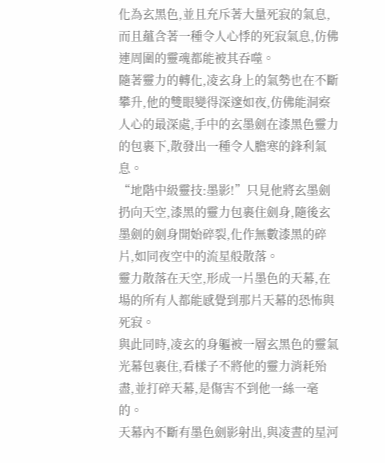化為玄黑色,並且充斥著大量死寂的氣息,而且蘊含著一種令人心悸的死寂氣息,仿佛連周圍的靈魂都能被其吞噬。
隨著靈力的轉化,凌玄身上的氣勢也在不斷攀升,他的雙眼變得深邃如夜,仿佛能洞察人心的最深處,手中的玄墨劍在漆黑色靈力的包裹下,散發出一種令人膽寒的鋒利氣息。
“地階中級靈技:墨影!”只見他將玄墨劍扔向天空,漆黑的靈力包裹住劍身,隨後玄墨劍的劍身開始碎裂,化作無數漆黑的碎片,如同夜空中的流星般散落。
靈力散落在天空,形成一片墨色的天幕,在場的所有人都能感覺到那片天幕的恐怖與死寂。
與此同時,凌玄的身軀被一層玄黑色的靈氣光幕包裹住,看樣子不將他的靈力消耗殆盡,並打碎天幕,是傷害不到他一絲一毫的。
天幕內不斷有墨色劍影射出,與凌晝的星河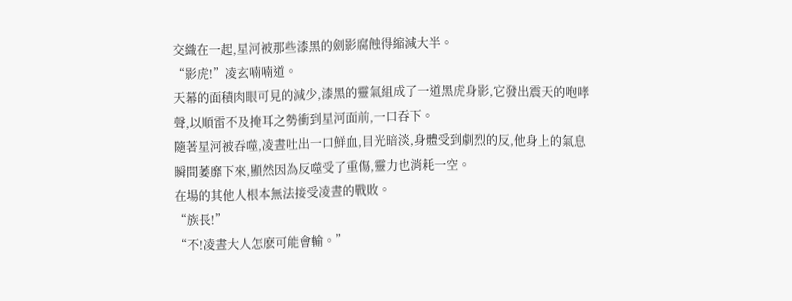交織在一起,星河被那些漆黑的劍影腐蝕得縮減大半。
“影虎!”凌玄喃喃道。
天幕的面積肉眼可見的減少,漆黑的靈氣組成了一道黑虎身影,它發出震天的咆哮聲,以順雷不及掩耳之勢衝到星河面前,一口吞下。
隨著星河被吞噬,凌晝吐出一口鮮血,目光暗淡,身體受到劇烈的反,他身上的氣息瞬間萎靡下來,顯然因為反噬受了重傷,靈力也消耗一空。
在場的其他人根本無法接受凌晝的戰敗。
“族長!”
“不!凌晝大人怎麽可能會輸。”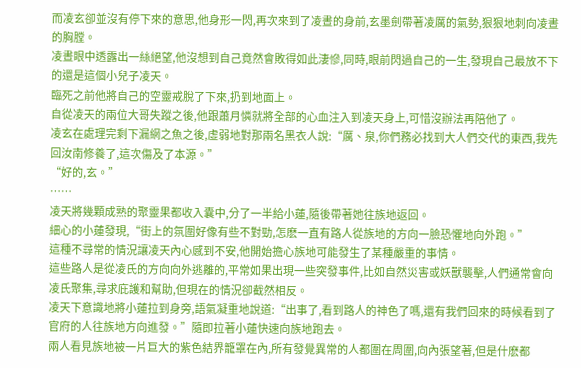而凌玄卻並沒有停下來的意思,他身形一閃,再次來到了凌晝的身前,玄墨劍帶著凌厲的氣勢,狠狠地刺向凌晝的胸膛。
凌晝眼中透露出一絲絕望,他沒想到自己竟然會敗得如此淒慘,同時,眼前閃過自己的一生,發現自己最放不下的還是這個小兒子凌天。
臨死之前他將自己的空靈戒脫了下來,扔到地面上。
自從凌天的兩位大哥失蹤之後,他跟蕭月憐就將全部的心血注入到凌天身上,可惜沒辦法再陪他了。
凌玄在處理完剩下漏網之魚之後,虛弱地對那兩名黑衣人說:“厲、泉,你們務必找到大人們交代的東西,我先回汝南修養了,這次傷及了本源。”
“好的,玄。”
……
凌天將幾顆成熟的聚靈果都收入囊中,分了一半給小蓮,隨後帶著她往族地返回。
細心的小蓮發現,“街上的氛圍好像有些不對勁,怎麽一直有路人從族地的方向一臉恐懼地向外跑。”
這種不尋常的情況讓凌天內心感到不安,他開始擔心族地可能發生了某種嚴重的事情。
這些路人是從凌氏的方向向外逃離的,平常如果出現一些突發事件,比如自然災害或妖獸襲擊,人們通常會向凌氏聚集,尋求庇護和幫助,但現在的情況卻截然相反。
凌天下意識地將小蓮拉到身旁,語氣凝重地說道:“出事了,看到路人的神色了嗎,還有我們回來的時候看到了官府的人往族地方向進發。”隨即拉著小蓮快速向族地跑去。
兩人看見族地被一片巨大的紫色結界籠罩在內,所有發覺異常的人都圍在周圍,向內張望著,但是什麽都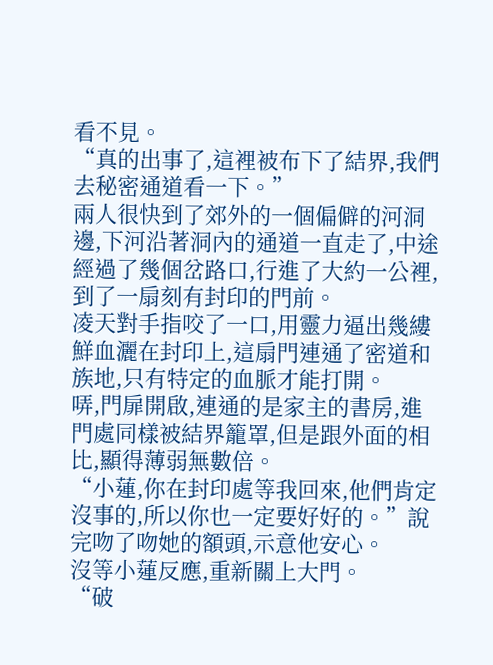看不見。
“真的出事了,這裡被布下了結界,我們去秘密通道看一下。”
兩人很快到了郊外的一個偏僻的河洞邊,下河沿著洞內的通道一直走了,中途經過了幾個岔路口,行進了大約一公裡,到了一扇刻有封印的門前。
凌天對手指咬了一口,用靈力逼出幾縷鮮血灑在封印上,這扇門連通了密道和族地,只有特定的血脈才能打開。
哢,門扉開啟,連通的是家主的書房,進門處同樣被結界籠罩,但是跟外面的相比,顯得薄弱無數倍。
“小蓮,你在封印處等我回來,他們肯定沒事的,所以你也一定要好好的。”說完吻了吻她的額頭,示意他安心。
沒等小蓮反應,重新關上大門。
“破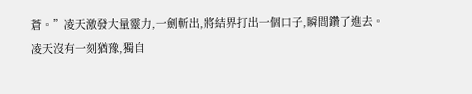蒼。”凌天激發大量靈力,一劍斬出,將結界打出一個口子,瞬間鑽了進去。
凌天沒有一刻猶豫,獨自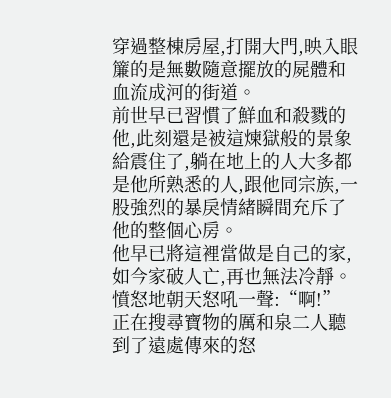穿過整棟房屋,打開大門,映入眼簾的是無數隨意擺放的屍體和血流成河的街道。
前世早已習慣了鮮血和殺戮的他,此刻還是被這煉獄般的景象給震住了,躺在地上的人大多都是他所熟悉的人,跟他同宗族,一股強烈的暴戾情緒瞬間充斥了他的整個心房。
他早已將這裡當做是自己的家,如今家破人亡,再也無法冷靜。
憤怒地朝天怒吼一聲:“啊!”
正在搜尋寶物的厲和泉二人聽到了遠處傳來的怒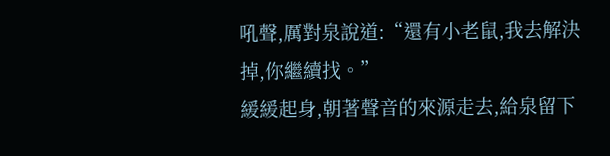吼聲,厲對泉說道:“還有小老鼠,我去解決掉,你繼續找。”
緩緩起身,朝著聲音的來源走去,給泉留下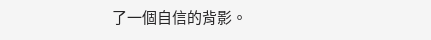了一個自信的背影。